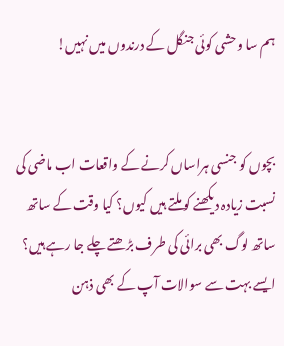ہم سا وحشی کوئی جنگل کے درندوں میں نہیں!


بچوں کو جنسی ہراساں کرنے کے واقعات اب ماضی کی نسبت زیادہ دیکھنے کو ملتے ہیں کیوں؟ کیا وقت کے ساتھ ساتھ لوگ بھی برائی کی طرف بڑھتے چلے جا رہے ہیں؟ ایسے بہت سے سوالات آپ کے بھی ذہن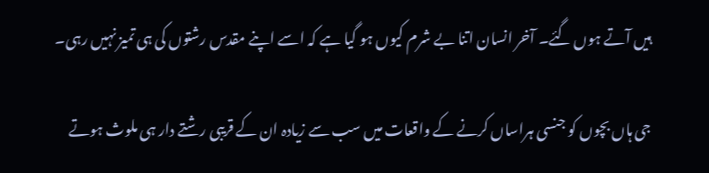ہیں آتے ہوں گئے۔ آخر انسان اتنا بے شرم کیوں ہو گیا ہے کہ اسے اپنے مقدس رشتوں کی ہی تمیز نہیں رہی۔

جی ہاں بچوں کو جنسی ہراساں کرنے کے واقعات میں سب سے زیادہ ان کے قریبی رشتے دار ہی ملوث ہوتے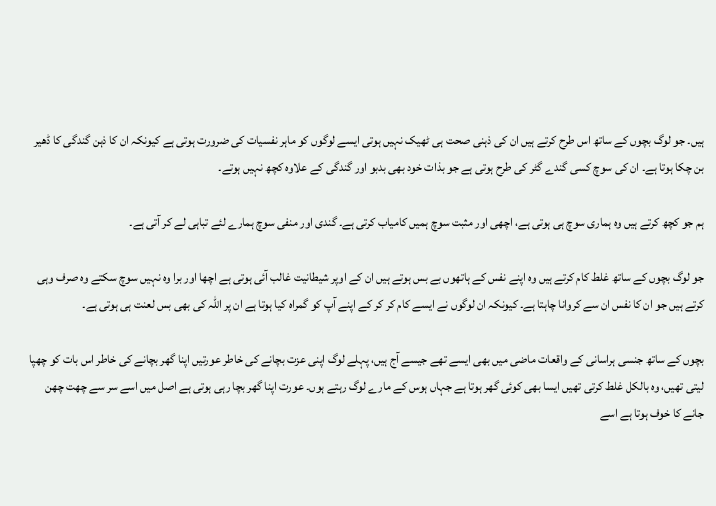ہیں۔ جو لوگ بچوں کے ساتھ اس طرح کرتے ہیں ان کی ذہنی صحت ہی ٹھیک نہیں ہوتی ایسے لوگوں کو ماہر نفسیات کی ضرورت ہوتی ہے کیونکہ ان کا ذہن گندگی کا ڈھیر بن چکا ہوتا ہے۔ ان کی سوچ کسی گندے گٹر کی طرح ہوتی ہے جو بذات خود بھی بدبو اور گندگی کے علاوہ کچھ نہیں ہوتے۔

ہم جو کچھ کرتے ہیں وہ ہماری سوچ ہی ہوتی ہے، اچھی اور مثبت سوچ ہمیں کامیاب کرتی ہے۔ گندی اور منفی سوچ ہمارے لئے تباہی لے کر آتی ہے۔

جو لوگ بچوں کے ساتھ غلط کام کرتے ہیں وہ اپنے نفس کے ہاتھوں بے بس ہوتے ہیں ان کے اوپر شیطانیت غالب آئی ہوتی ہے اچھا اور برا وہ نہیں سوچ سکتے وہ صرف وہی کرتے ہیں جو ان کا نفس ان سے کروانا چاہتا ہے۔ کیونکہ ان لوگوں نے ایسے کام کر کر کے اپنے آپ کو گمراہ کیا ہوتا ہے ان پر اللہ کی بھی بس لعنت ہی ہوتی ہے۔

بچوں کے ساتھ جنسی ہراسانی کے واقعات ماضی میں بھی ایسے تھے جیسے آج ہیں، پہلے لوگ اپنی عزت بچانے کی خاطر عورتیں اپنا گھر بچانے کی خاطر اس بات کو چھپا لیتی تھیں، وہ بالکل غلط کرتی تھیں ایسا بھی کوئی گھر ہوتا ہے جہاں ہوس کے مارے لوگ رہتے ہوں۔ عورت اپنا گھر بچا رہی ہوتی ہے اصل میں اسے سر سے چھت چھن جانے کا خوف ہوتا ہے اسے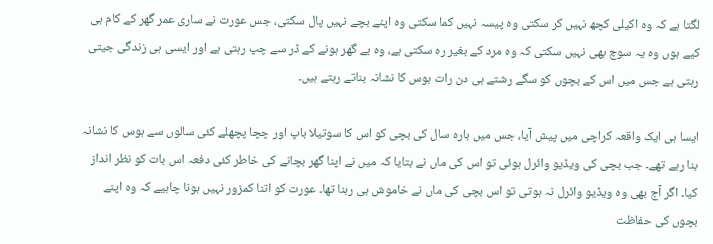لگتا ہے کہ وہ اکیلی کچھ نہیں کر سکتی وہ پیسہ نہیں کما سکتی وہ اپنے بچے نہیں پال سکتی، جس عورت نے ساری عمر گھر کے کام ہی کیے ہوں وہ یہ سوچ بھی نہیں سکتی کہ وہ مرد کے بغیر رہ سکتی ہے، وہ بے گھر ہونے کے ڈر سے چپ رہتی ہے اور ایسی ہی زندگی جیتی رہتی ہے جس میں اس کے بچوں کو سگے رشتے ہی دن رات ہوس کا نشانہ بناتے رہتے ہیں۔

ایسا ہی ایک واقعہ کراچی میں پیش آیا، جس میں بارہ سال کی بچی کو اس کا سوتیلا باپ اور چچا پچھلے کئی سالوں سے ہوس کا نشانہ بنا رہے تھے۔ جب بچی کی ویڈیو وائرل ہوئی تو اس کی ماں نے بتایا کہ میں نے اپنا گھر بچانے کی خاطر کئی دفعہ اس بات کو نظر انداز کیا۔ اگر آج بھی وہ ویڈیو وائرل نہ ہوتی تو اس بچی کی ماں نے خاموش ہی رہنا تھا۔ عورت کو اتنا کمزور نہیں ہونا چاہیے کہ وہ اپنے بچوں کی حفاظت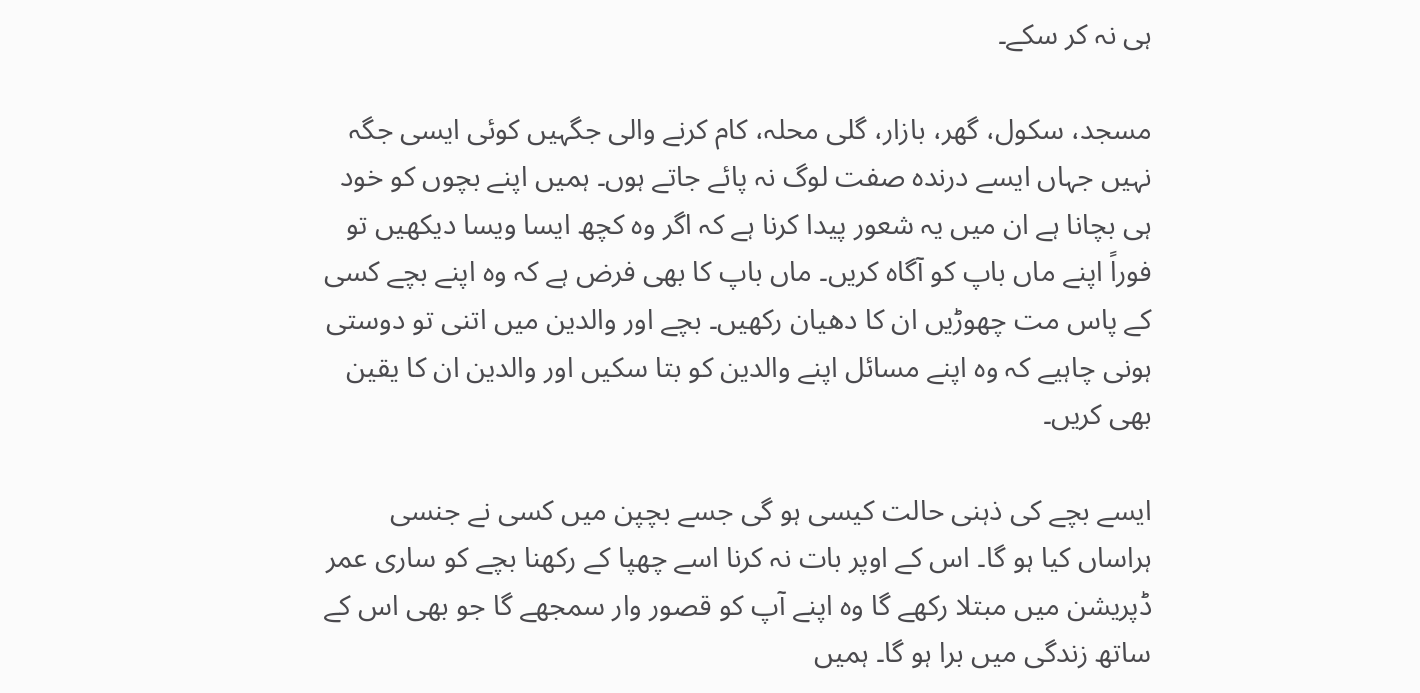ہی نہ کر سکے۔

مسجد، سکول، گھر، بازار، گلی محلہ، کام کرنے والی جگہیں کوئی ایسی جگہ نہیں جہاں ایسے درندہ صفت لوگ نہ پائے جاتے ہوں۔ ہمیں اپنے بچوں کو خود ہی بچانا ہے ان میں یہ شعور پیدا کرنا ہے کہ اگر وہ کچھ ایسا ویسا دیکھیں تو فوراً اپنے ماں باپ کو آگاہ کریں۔ ماں باپ کا بھی فرض ہے کہ وہ اپنے بچے کسی کے پاس مت چھوڑیں ان کا دھیان رکھیں۔ بچے اور والدین میں اتنی تو دوستی ہونی چاہیے کہ وہ اپنے مسائل اپنے والدین کو بتا سکیں اور والدین ان کا یقین بھی کریں۔

ایسے بچے کی ذہنی حالت کیسی ہو گی جسے بچپن میں کسی نے جنسی ہراساں کیا ہو گا۔ اس کے اوپر بات نہ کرنا اسے چھپا کے رکھنا بچے کو ساری عمر ڈپریشن میں مبتلا رکھے گا وہ اپنے آپ کو قصور وار سمجھے گا جو بھی اس کے ساتھ زندگی میں برا ہو گا۔ ہمیں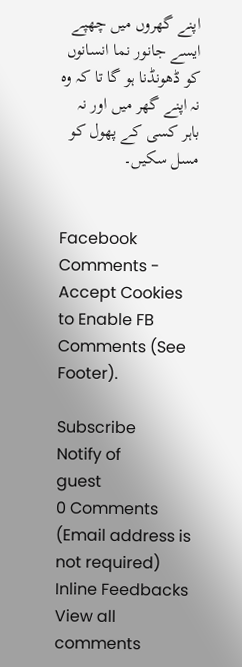اپنے گھروں میں چھپے ایسے جانور نما انسانوں کو ڈھونڈنا ہو گا تا کہ وہ نہ اپنے گھر میں اور نہ باہر کسی کے پھول کو مسل سکیں۔


Facebook Comments - Accept Cookies to Enable FB Comments (See Footer).

Subscribe
Notify of
guest
0 Comments (Email address is not required)
Inline Feedbacks
View all comments